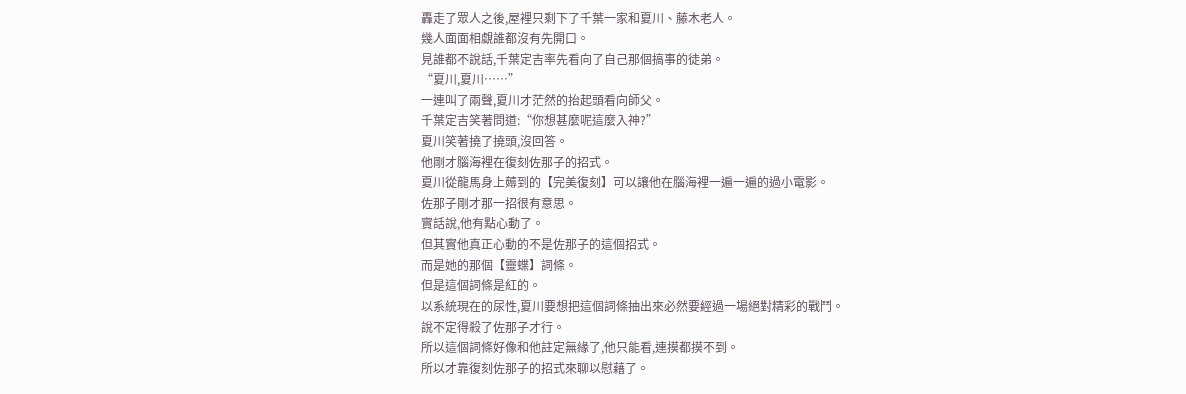轟走了眾人之後,屋裡只剩下了千葉一家和夏川、藤木老人。
幾人面面相覷誰都沒有先開口。
見誰都不說話,千葉定吉率先看向了自己那個搞事的徒弟。
“夏川,夏川……”
一連叫了兩聲,夏川才茫然的抬起頭看向師父。
千葉定吉笑著問道:“你想甚麼呢這麼入神?”
夏川笑著撓了撓頭,沒回答。
他剛才腦海裡在復刻佐那子的招式。
夏川從龍馬身上薅到的【完美復刻】可以讓他在腦海裡一遍一遍的過小電影。
佐那子剛才那一招很有意思。
實話說,他有點心動了。
但其實他真正心動的不是佐那子的這個招式。
而是她的那個【靈蝶】詞條。
但是這個詞條是紅的。
以系統現在的尿性,夏川要想把這個詞條抽出來必然要經過一場絕對精彩的戰鬥。
說不定得殺了佐那子才行。
所以這個詞條好像和他註定無緣了,他只能看,連摸都摸不到。
所以才靠復刻佐那子的招式來聊以慰藉了。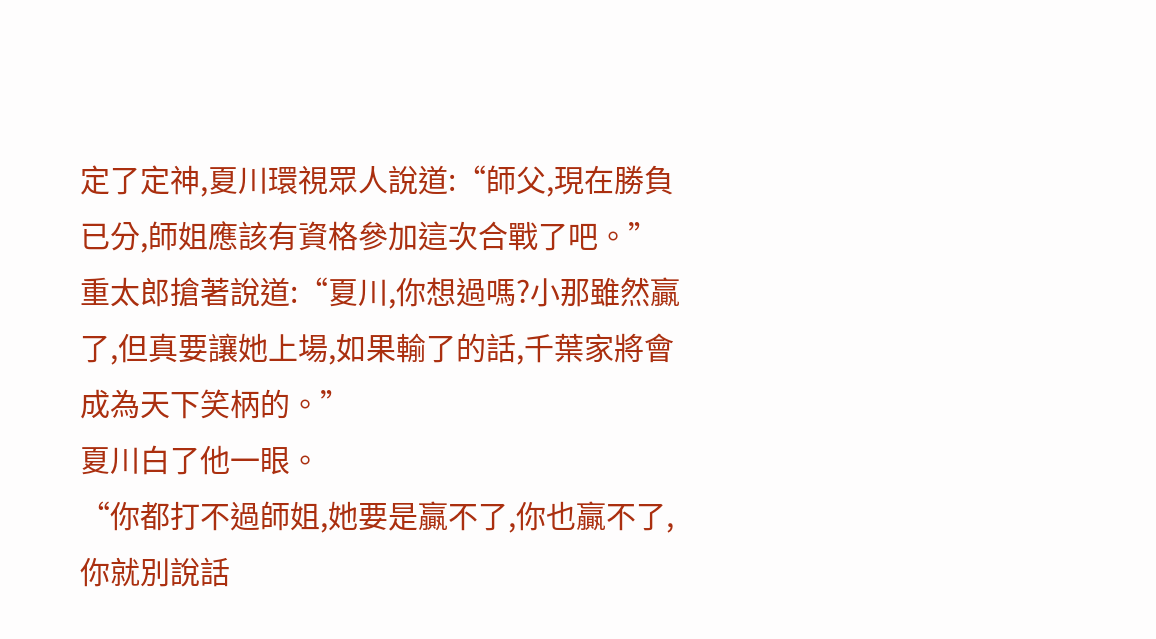定了定神,夏川環視眾人說道:“師父,現在勝負已分,師姐應該有資格參加這次合戰了吧。”
重太郎搶著說道:“夏川,你想過嗎?小那雖然贏了,但真要讓她上場,如果輸了的話,千葉家將會成為天下笑柄的。”
夏川白了他一眼。
“你都打不過師姐,她要是贏不了,你也贏不了,你就別說話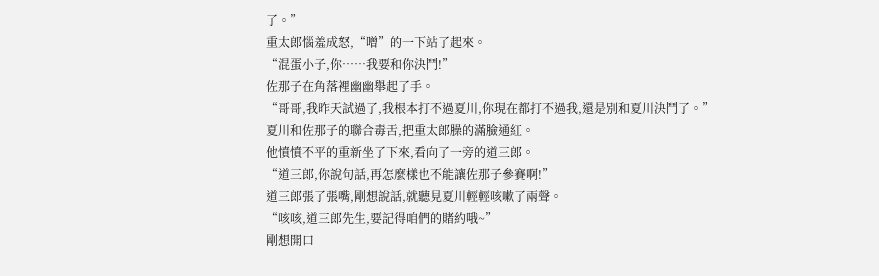了。”
重太郎惱羞成怒,“噌”的一下站了起來。
“混蛋小子,你……我要和你決鬥!”
佐那子在角落裡幽幽舉起了手。
“哥哥,我昨天試過了,我根本打不過夏川,你現在都打不過我,還是別和夏川決鬥了。”
夏川和佐那子的聯合毒舌,把重太郎臊的滿臉通紅。
他憤憤不平的重新坐了下來,看向了一旁的道三郎。
“道三郎,你說句話,再怎麼樣也不能讓佐那子參賽啊!”
道三郎張了張嘴,剛想說話,就聽見夏川輕輕咳嗽了兩聲。
“咳咳,道三郎先生,要記得咱們的賭約哦~”
剛想開口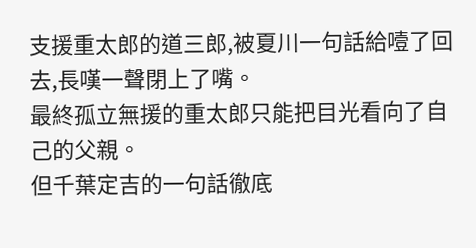支援重太郎的道三郎,被夏川一句話給噎了回去,長嘆一聲閉上了嘴。
最終孤立無援的重太郎只能把目光看向了自己的父親。
但千葉定吉的一句話徹底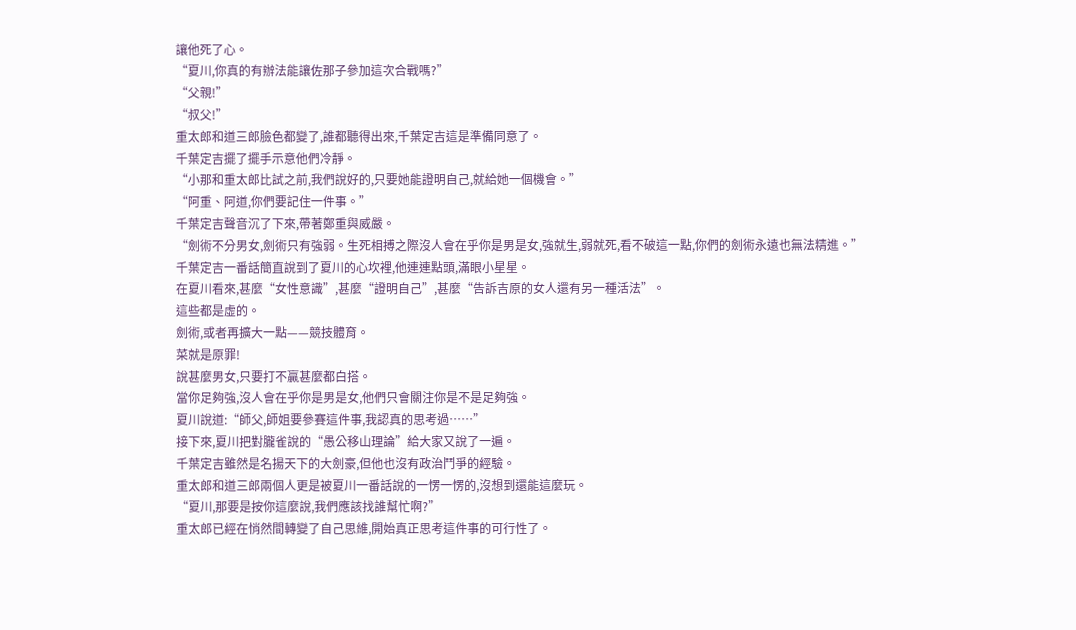讓他死了心。
“夏川,你真的有辦法能讓佐那子參加這次合戰嗎?”
“父親!”
“叔父!”
重太郎和道三郎臉色都變了,誰都聽得出來,千葉定吉這是準備同意了。
千葉定吉擺了擺手示意他們冷靜。
“小那和重太郎比試之前,我們說好的,只要她能證明自己,就給她一個機會。”
“阿重、阿道,你們要記住一件事。”
千葉定吉聲音沉了下來,帶著鄭重與威嚴。
“劍術不分男女,劍術只有強弱。生死相搏之際沒人會在乎你是男是女,強就生,弱就死,看不破這一點,你們的劍術永遠也無法精進。”
千葉定吉一番話簡直說到了夏川的心坎裡,他連連點頭,滿眼小星星。
在夏川看來,甚麼“女性意識”,甚麼“證明自己”,甚麼“告訴吉原的女人還有另一種活法”。
這些都是虛的。
劍術,或者再擴大一點——競技體育。
菜就是原罪!
說甚麼男女,只要打不贏甚麼都白搭。
當你足夠強,沒人會在乎你是男是女,他們只會關注你是不是足夠強。
夏川說道:“師父,師姐要參賽這件事,我認真的思考過……”
接下來,夏川把對朧雀說的“愚公移山理論”給大家又說了一遍。
千葉定吉雖然是名揚天下的大劍豪,但他也沒有政治鬥爭的經驗。
重太郎和道三郎兩個人更是被夏川一番話說的一愣一愣的,沒想到還能這麼玩。
“夏川,那要是按你這麼說,我們應該找誰幫忙啊?”
重太郎已經在悄然間轉變了自己思維,開始真正思考這件事的可行性了。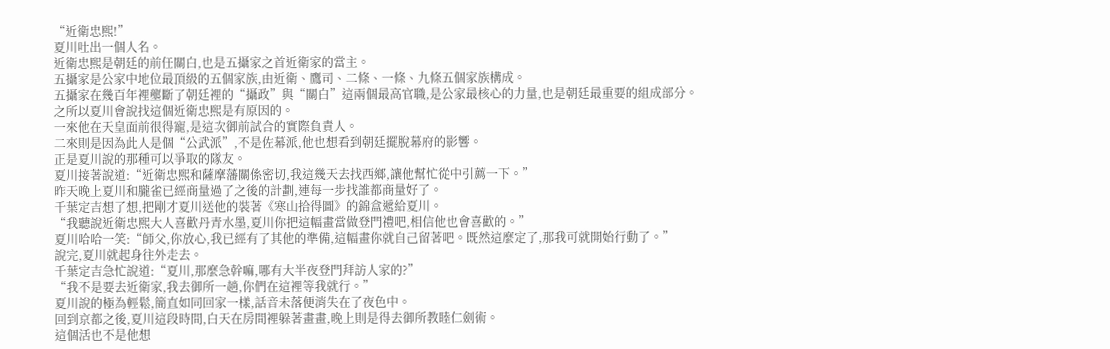“近衛忠熙!”
夏川吐出一個人名。
近衛忠熙是朝廷的前任關白,也是五攝家之首近衛家的當主。
五攝家是公家中地位最頂級的五個家族,由近衛、鷹司、二條、一條、九條五個家族構成。
五攝家在幾百年裡壟斷了朝廷裡的“攝政”與“關白”這兩個最高官職,是公家最核心的力量,也是朝廷最重要的組成部分。
之所以夏川會說找這個近衛忠熙是有原因的。
一來他在天皇面前很得寵,是這次御前試合的實際負責人。
二來則是因為此人是個“公武派”,不是佐幕派,他也想看到朝廷擺脫幕府的影響。
正是夏川說的那種可以爭取的隊友。
夏川接著說道:“近衛忠熙和薩摩藩關係密切,我這幾天去找西鄉,讓他幫忙從中引薦一下。”
昨天晚上夏川和朧雀已經商量過了之後的計劃,連每一步找誰都商量好了。
千葉定吉想了想,把剛才夏川送他的裝著《寒山拾得圖》的錦盒遞給夏川。
“我聽說近衛忠熙大人喜歡丹青水墨,夏川你把這幅畫當做登門禮吧,相信他也會喜歡的。”
夏川哈哈一笑:“師父,你放心,我已經有了其他的準備,這幅畫你就自己留著吧。既然這麼定了,那我可就開始行動了。”
說完,夏川就起身往外走去。
千葉定吉急忙說道:“夏川,那麼急幹嘛,哪有大半夜登門拜訪人家的?”
“我不是要去近衛家,我去御所一趟,你們在這裡等我就行。”
夏川說的極為輕鬆,簡直如同回家一樣,話音未落便消失在了夜色中。
回到京都之後,夏川這段時間,白天在房間裡躲著畫畫,晚上則是得去御所教睦仁劍術。
這個活也不是他想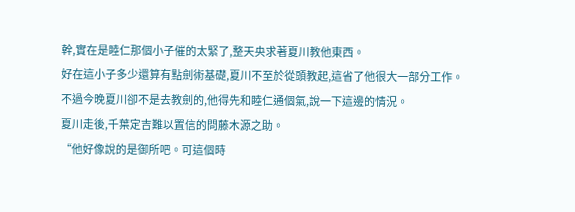幹,實在是睦仁那個小子催的太緊了,整天央求著夏川教他東西。
好在這小子多少還算有點劍術基礎,夏川不至於從頭教起,這省了他很大一部分工作。
不過今晚夏川卻不是去教劍的,他得先和睦仁通個氣,說一下這邊的情況。
夏川走後,千葉定吉難以置信的問藤木源之助。
“他好像說的是御所吧。可這個時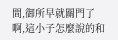間,御所早就關門了啊,這小子怎麼說的和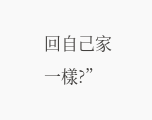回自己家一樣?”